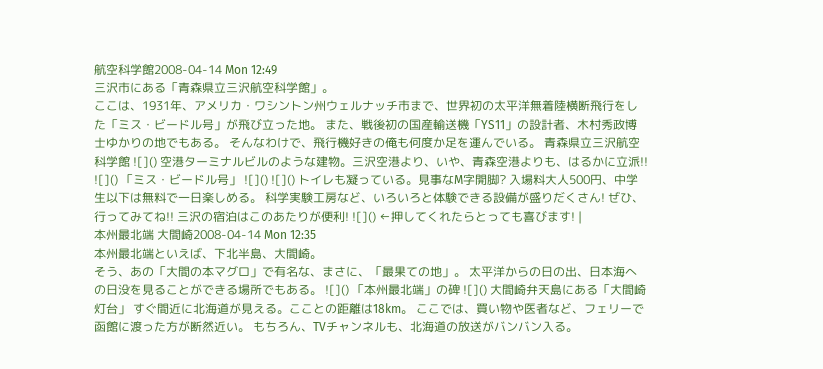航空科学館2008-04-14 Mon 12:49
三沢市にある「青森県立三沢航空科学館」。
ここは、1931年、アメリカ・ワシントン州ウェルナッチ市まで、世界初の太平洋無着陸横断飛行をした「ミス・ビードル号」が飛び立った地。 また、戦後初の国産輸送機「YS11」の設計者、木村秀政博士ゆかりの地でもある。 そんなわけで、飛行機好きの俺も何度か足を運んでいる。 青森県立三沢航空科学館 ![]() 空港ターミナルビルのような建物。三沢空港より、いや、青森空港よりも、はるかに立派!! ![]() 「ミス・ビードル号」 ![]() ![]() トイレも凝っている。見事なM字開脚? 入場料大人500円、中学生以下は無料で一日楽しめる。 科学実験工房など、いろいろと体験できる設備が盛りだくさん! ぜひ、行ってみてね!! 三沢の宿泊はこのあたりが便利! ![]() ←押してくれたらとっても喜びます! |
本州最北端 大間崎2008-04-14 Mon 12:35
本州最北端といえば、下北半島、大間崎。
そう、あの「大間の本マグロ」で有名な、まさに、「最果ての地」。 太平洋からの日の出、日本海への日没を見ることができる場所でもある。 ![]() 「本州最北端」の碑 ![]() 大間崎弁天島にある「大間崎灯台」 すぐ間近に北海道が見える。こことの距離は18km。 ここでは、買い物や医者など、フェリーで函館に渡った方が断然近い。 もちろん、TVチャンネルも、北海道の放送がバンバン入る。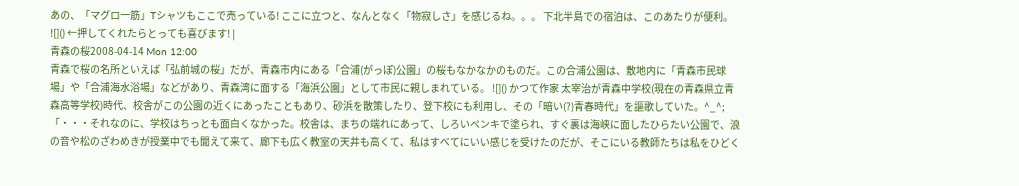あの、「マグロ一筋」Tシャツもここで売っている! ここに立つと、なんとなく「物寂しさ」を感じるね。。。 下北半島での宿泊は、このあたりが便利。 ![]() ←押してくれたらとっても喜びます! |
青森の桜2008-04-14 Mon 12:00
青森で桜の名所といえば「弘前城の桜」だが、青森市内にある「合浦(がっぽ)公園」の桜もなかなかのものだ。この合浦公園は、敷地内に「青森市民球場」や「合浦海水浴場」などがあり、青森湾に面する「海浜公園」として市民に親しまれている。 ![]() かつて作家 太宰治が青森中学校(現在の青森県立青森高等学校)時代、校舎がこの公園の近くにあったこともあり、砂浜を散策したり、登下校にも利用し、その「暗い(?)青春時代」を謳歌していた。^_^; 「・・・それなのに、学校はちっとも面白くなかった。校舎は、まちの端れにあって、しろいペンキで塗られ、すぐ裏は海峡に面したひらたい公園で、浪の音や松のざわめきが授業中でも聞えて来て、廊下も広く教室の天井も高くて、私はすべてにいい感じを受けたのだが、そこにいる教師たちは私をひどく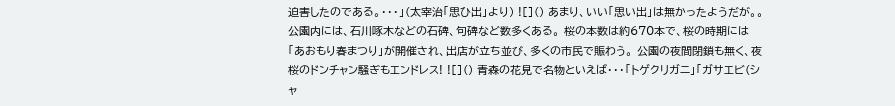迫害したのである。・・・」(太宰治「思ひ出」より) ![]() あまり、いい「思い出」は無かったようだが。。 公園内には、石川啄木などの石碑、句碑など数多くある。 桜の本数は約670本で、桜の時期には「あおもり春まつり」が開催され、出店が立ち並び、多くの市民で賑わう。 公園の夜間閉鎖も無く、夜桜のドンチャン騒ぎもエンドレス! ![]() 青森の花見で名物といえば・・・「トゲクリガニ」「ガサエビ(シャ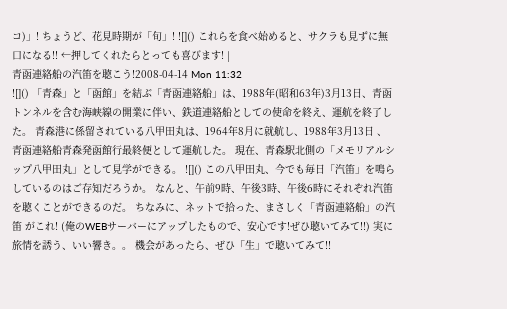コ)」! ちょうど、花見時期が「旬」! ![]() これらを食べ始めると、サクラも見ずに無口になる!! ←押してくれたらとっても喜びます! |
青函連絡船の汽笛を聴こう!2008-04-14 Mon 11:32
![]() 「青森」と「函館」を結ぶ「青函連絡船」は、1988年(昭和63年)3月13日、青函トンネルを含む海峡線の開業に伴い、鉄道連絡船としての使命を終え、運航を終了した。 青森港に係留されている八甲田丸は、1964年8月に就航し、1988年3月13日 、青函連絡船青森発函館行最終便として運航した。 現在、青森駅北側の「メモリアルシップ八甲田丸」として見学ができる。 ![]() この八甲田丸、今でも毎日「汽笛」を鳴らしているのはご存知だろうか。 なんと、午前9時、午後3時、午後6時にそれぞれ汽笛を聴くことができるのだ。 ちなみに、ネットで拾った、まさしく「青函連絡船」の汽笛 がこれ! (俺のWEBサーバーにアップしたもので、安心です!ぜひ聴いてみて!!) 実に旅情を誘う、いい響き。。 機会があったら、ぜひ「生」で聴いてみて!!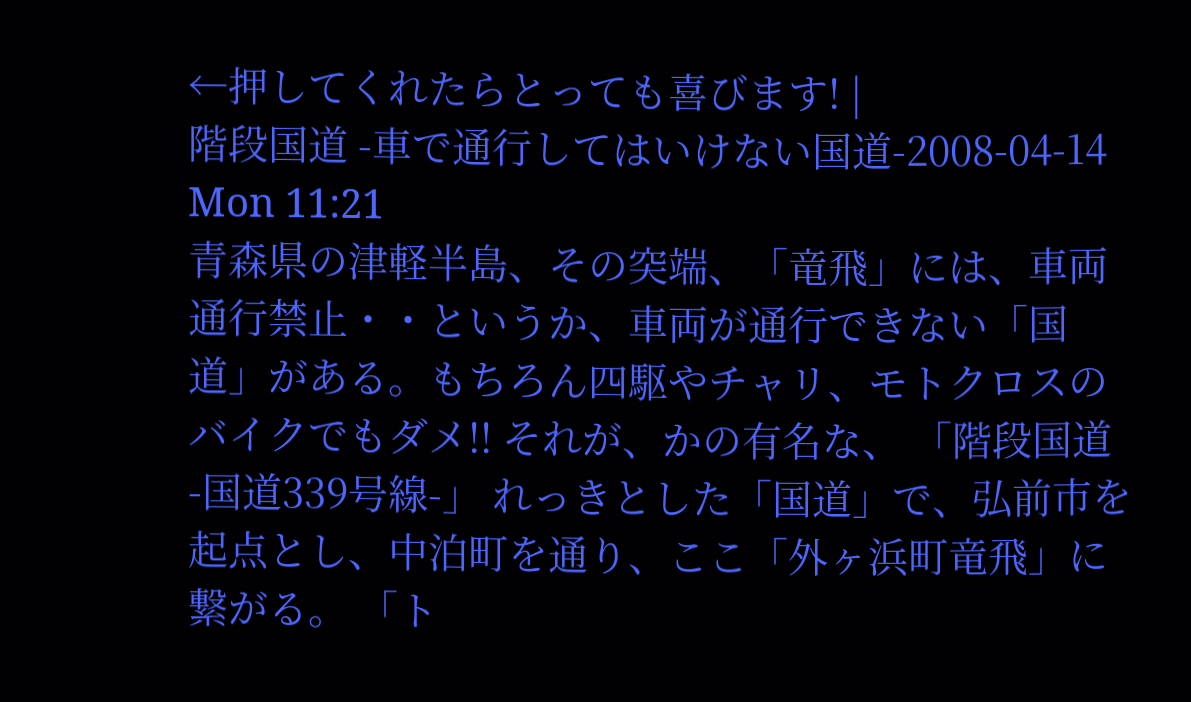←押してくれたらとっても喜びます! |
階段国道 -車で通行してはいけない国道-2008-04-14 Mon 11:21
青森県の津軽半島、その突端、「竜飛」には、車両通行禁止・・というか、車両が通行できない「国道」がある。もちろん四駆やチャリ、モトクロスのバイクでもダメ!! それが、かの有名な、 「階段国道 -国道339号線-」 れっきとした「国道」で、弘前市を起点とし、中泊町を通り、ここ「外ヶ浜町竜飛」に繋がる。 「ト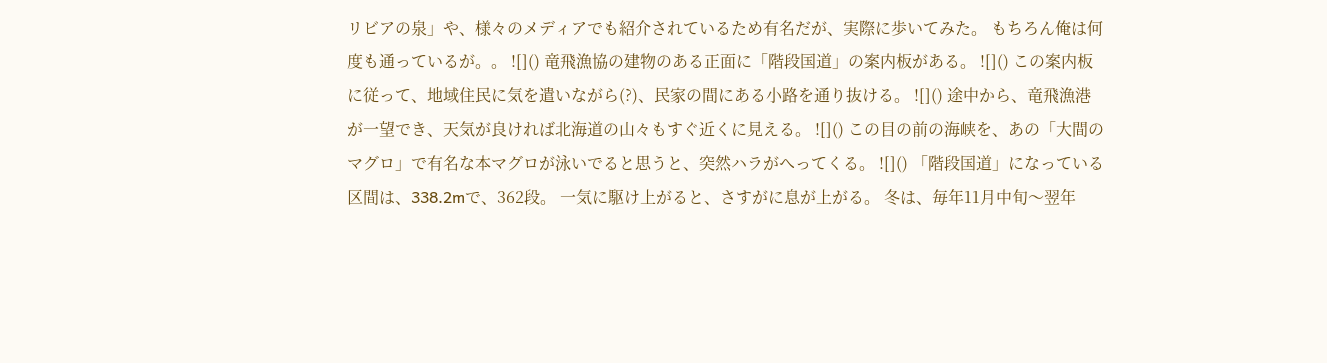リビアの泉」や、様々のメディアでも紹介されているため有名だが、実際に歩いてみた。 もちろん俺は何度も通っているが。。 ![]() 竜飛漁協の建物のある正面に「階段国道」の案内板がある。 ![]() この案内板に従って、地域住民に気を遣いながら(?)、民家の間にある小路を通り抜ける。 ![]() 途中から、竜飛漁港が一望でき、天気が良ければ北海道の山々もすぐ近くに見える。 ![]() この目の前の海峡を、あの「大間のマグロ」で有名な本マグロが泳いでると思うと、突然ハラがへってくる。 ![]() 「階段国道」になっている区間は、338.2mで、362段。 一気に駆け上がると、さすがに息が上がる。 冬は、毎年11月中旬〜翌年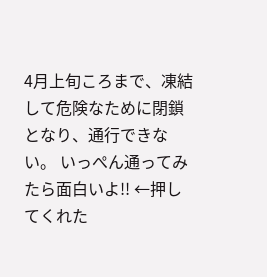4月上旬ころまで、凍結して危険なために閉鎖となり、通行できない。 いっぺん通ってみたら面白いよ!! ←押してくれた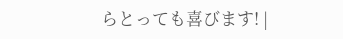らとっても喜びます! |